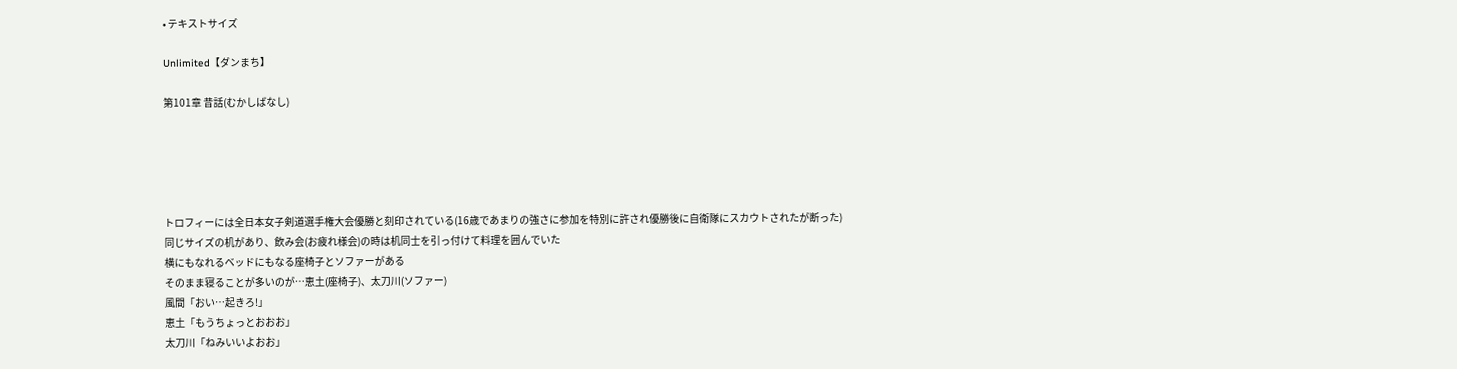• テキストサイズ

Unlimited【ダンまち】

第101章 昔話(むかしばなし)





トロフィーには全日本女子剣道選手権大会優勝と刻印されている(16歳であまりの強さに参加を特別に許され優勝後に自衛隊にスカウトされたが断った)
同じサイズの机があり、飲み会(お疲れ様会)の時は机同士を引っ付けて料理を囲んでいた
横にもなれるベッドにもなる座椅子とソファーがある
そのまま寝ることが多いのが…恵土(座椅子)、太刀川(ソファー)
風間「おい…起きろ!」
恵土「もうちょっとおおお」
太刀川「ねみいいよおお」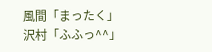風間「まったく」
沢村「ふふっ^^」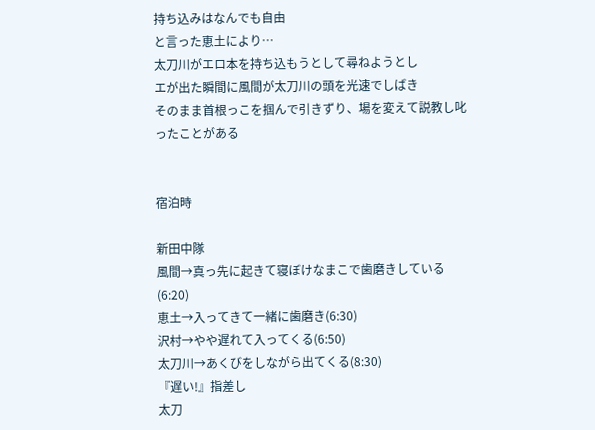持ち込みはなんでも自由
と言った恵土により…
太刀川がエロ本を持ち込もうとして尋ねようとし
エが出た瞬間に風間が太刀川の頭を光速でしばき
そのまま首根っこを掴んで引きずり、場を変えて説教し叱ったことがある


宿泊時

新田中隊
風間→真っ先に起きて寝ぼけなまこで歯磨きしている(6:20)
恵土→入ってきて一緒に歯磨き(6:30)
沢村→やや遅れて入ってくる(6:50)
太刀川→あくびをしながら出てくる(8:30)
『遅い!』指差し
太刀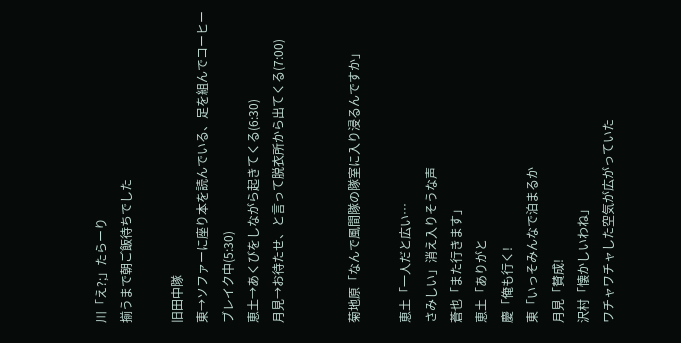川「え?;」たらーり
揃うまで朝ご飯待ちでした

旧田中隊
東→ソファーに座り本を読んでいる、足を組んでコーヒーブレイク中(5:30)
恵土→あくびをしながら起きてくる(6:30)
月見→お待たせ、と言って脱衣所から出てくる(7:00)


菊地原「なんで風間隊の隊室に入り浸るんですか」

恵土「一人だと広い…
さみしい」消え入りそうな声
蒼也「また行きます」
恵土「ありがと
慶「俺も行く!
東「いっそみんなで泊まるか
月見「賛成!
沢村「懐かしいわね」
ワチャワチャした空気が広がっていた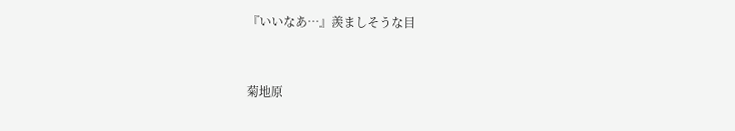『いいなあ…』羨ましそうな目


菊地原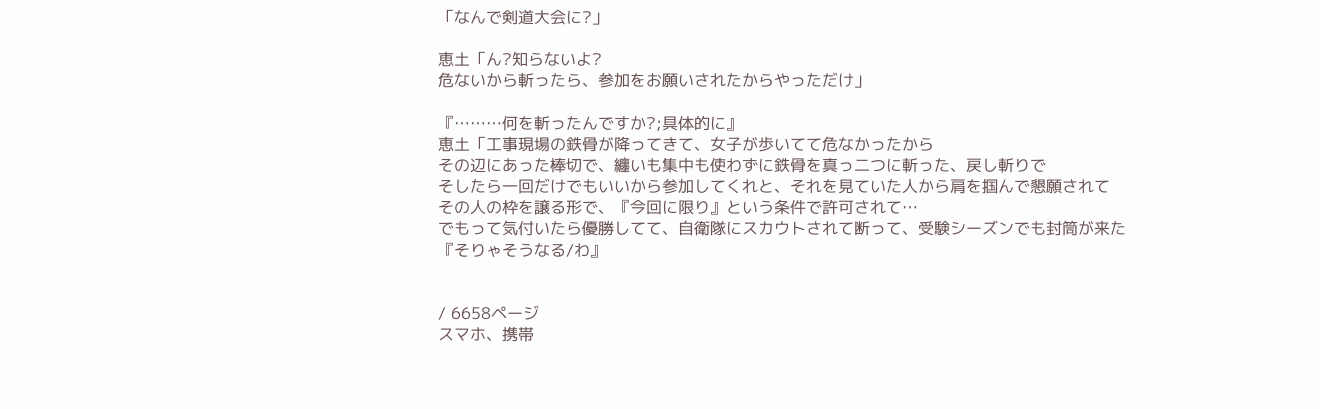「なんで剣道大会に?」

恵土「ん?知らないよ?
危ないから斬ったら、参加をお願いされたからやっただけ」

『………何を斬ったんですか?;具体的に』
恵土「工事現場の鉄骨が降ってきて、女子が歩いてて危なかったから
その辺にあった棒切で、纏いも集中も使わずに鉄骨を真っ二つに斬った、戻し斬りで
そしたら一回だけでもいいから参加してくれと、それを見ていた人から肩を掴んで懇願されて
その人の枠を譲る形で、『今回に限り』という条件で許可されて…
でもって気付いたら優勝してて、自衛隊にスカウトされて断って、受験シーズンでも封筒が来た
『そりゃそうなる/わ』


/ 6658ページ
スマホ、携帯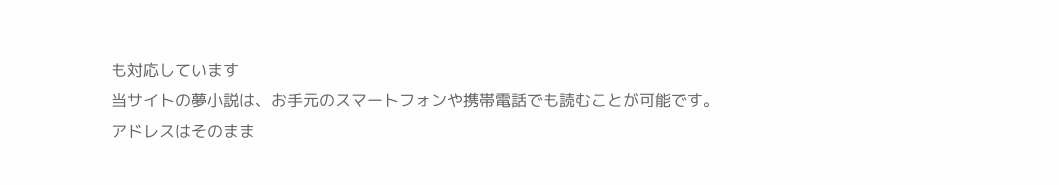も対応しています
当サイトの夢小説は、お手元のスマートフォンや携帯電話でも読むことが可能です。
アドレスはそのまま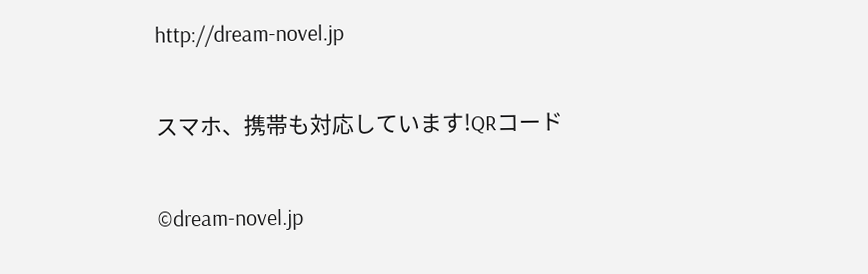http://dream-novel.jp

スマホ、携帯も対応しています!QRコード

©dream-novel.jp